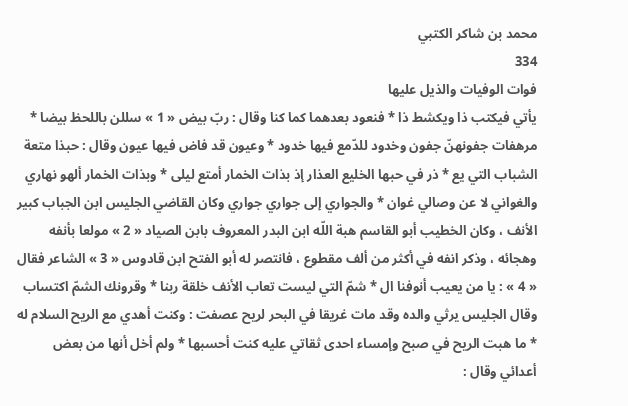محمد بن شاكر الكتبي
334
فوات الوفيات والذيل عليها
يأتي فيكتب ذا ويكشط ذا * فنعود بعدهما كما كنا وقال : ربّ بيض « 1 » سللن باللحظ بيضا * مرهفات جفونهنّ جفون وخدود للدّمع فيها خدود * وعيون قد فاض فيها عيون وقال : حبذا متعة الشباب التي يع * ذر في حبها الخليع العذار إذ بذات الخمار أمتع ليلى * وبذات الخمار ألهو نهاري والغواني لا عن وصالي غوان * والجواري إلى جواري جواري وكان القاضي الجليس ابن الجباب كبير الأنف ، وكان الخطيب أبو القاسم هبة اللّه ابن البدر المعروف بابن الصياد « 2 » مولعا بأنفه وهجائه ، وذكر انفه في أكثر من ألف مقطوع ، فانتصر له أبو الفتح ابن قادوس « 3 » الشاعر فقال « 4 » : يا من يعيب أنوفنا ال * شمّ التي ليست تعاب الأنف خلقة ربنا * وقرونك الشمّ اكتساب وقال الجليس يرثي والده وقد مات غريقا في البحر لريح عصفت : وكنت أهدي مع الريح السلام له * ما هبت الريح في صبح وإمساء احدى ثقاتي عليه كنت أحسبها * ولم أخل أنها من بعض أعدائي وقال :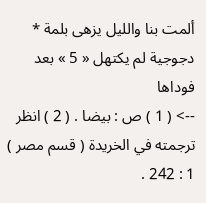ألمت بنا والليل يزهى بلمة * دجوجية لم يكتهل « 5 » بعد فوداها
--> ( 1 ) ص : بيضا . ( 2 ) انظر ترجمته في الخريدة ( قسم مصر ) 1 : 242 .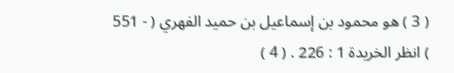( 3 ) هو محمود بن إسماعيل بن حميد الفهري ( - 551 ) انظر الخريدة 1 : 226 . ( 4 )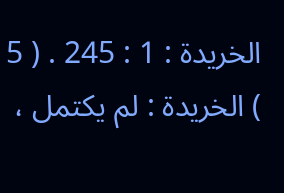الخريدة : 1 : 245 . ( 5 ) الخريدة : لم يكتمل ،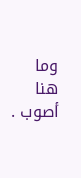وما هنا أصوب .